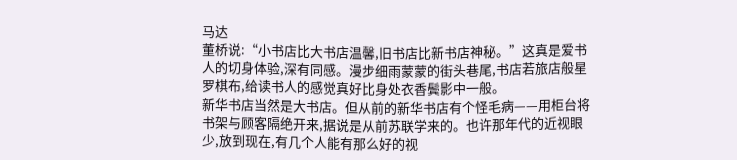马达
董桥说:“小书店比大书店温馨,旧书店比新书店神秘。”这真是爱书人的切身体验,深有同感。漫步细雨蒙蒙的街头巷尾,书店若旅店般星罗棋布,给读书人的感觉真好比身处衣香鬓影中一般。
新华书店当然是大书店。但从前的新华书店有个怪毛病——用柜台将书架与顾客隔绝开来,据说是从前苏联学来的。也许那年代的近视眼少,放到现在,有几个人能有那么好的视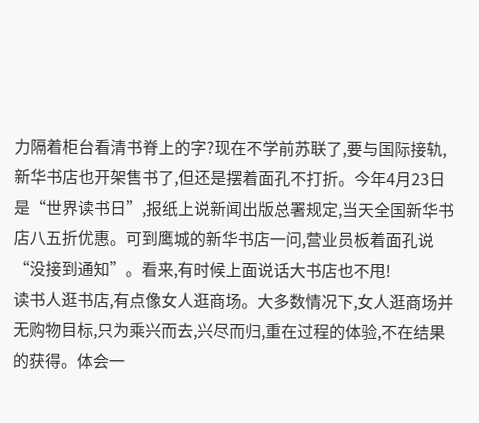力隔着柜台看清书脊上的字?现在不学前苏联了,要与国际接轨,新华书店也开架售书了,但还是摆着面孔不打折。今年4月23日是“世界读书日”,报纸上说新闻出版总署规定,当天全国新华书店八五折优惠。可到鹰城的新华书店一问,营业员板着面孔说“没接到通知”。看来,有时候上面说话大书店也不甩!
读书人逛书店,有点像女人逛商场。大多数情况下,女人逛商场并无购物目标,只为乘兴而去,兴尽而归,重在过程的体验,不在结果的获得。体会一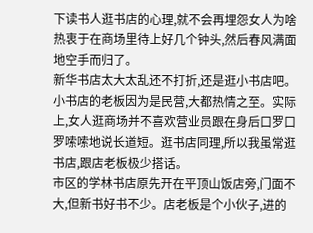下读书人逛书店的心理,就不会再埋怨女人为啥热衷于在商场里待上好几个钟头,然后春风满面地空手而归了。
新华书店太大太乱还不打折,还是逛小书店吧。小书店的老板因为是民营,大都热情之至。实际上,女人逛商场并不喜欢营业员跟在身后口罗口罗嗦嗦地说长道短。逛书店同理,所以我虽常逛书店,跟店老板极少搭话。
市区的学林书店原先开在平顶山饭店旁,门面不大,但新书好书不少。店老板是个小伙子,进的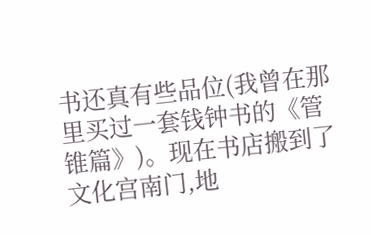书还真有些品位(我曾在那里买过一套钱钟书的《管锥篇》)。现在书店搬到了文化宫南门,地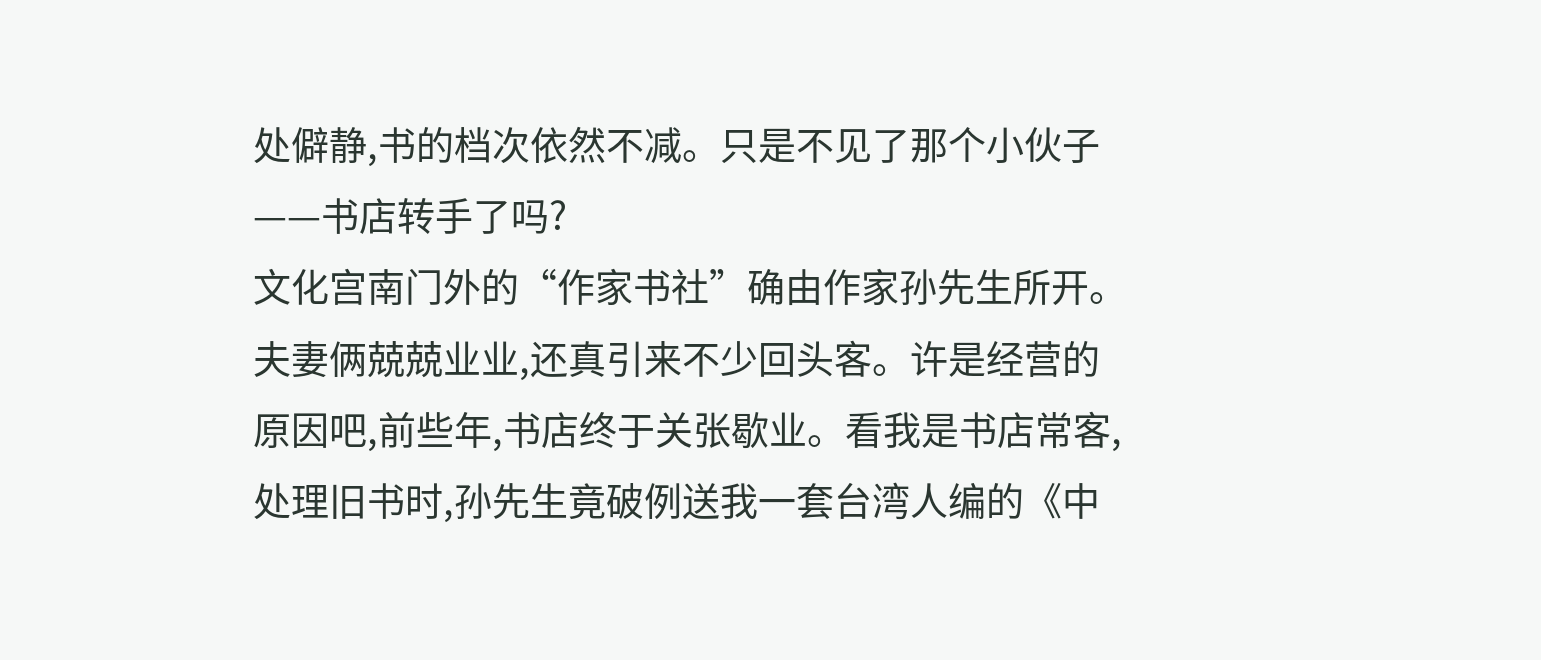处僻静,书的档次依然不减。只是不见了那个小伙子——书店转手了吗?
文化宫南门外的“作家书社”确由作家孙先生所开。夫妻俩兢兢业业,还真引来不少回头客。许是经营的原因吧,前些年,书店终于关张歇业。看我是书店常客,处理旧书时,孙先生竟破例送我一套台湾人编的《中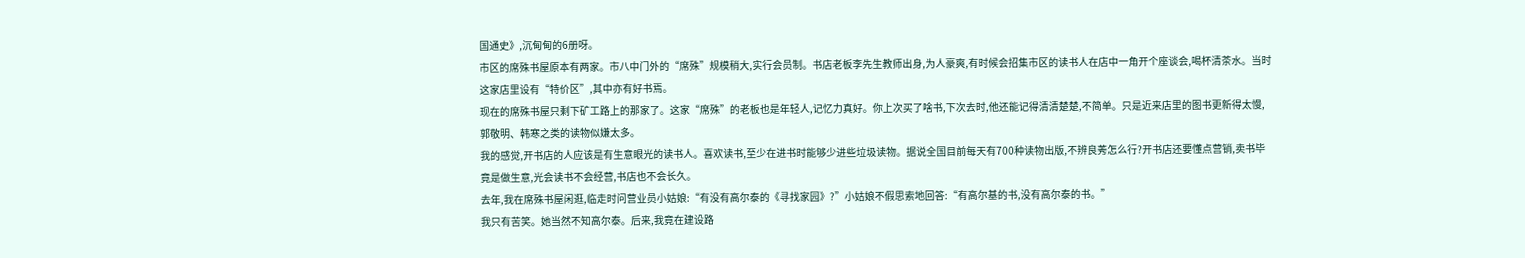国通史》,沉甸甸的6册呀。
市区的席殊书屋原本有两家。市八中门外的“席殊”规模稍大,实行会员制。书店老板李先生教师出身,为人豪爽,有时候会招集市区的读书人在店中一角开个座谈会,喝杯清茶水。当时这家店里设有“特价区”,其中亦有好书焉。
现在的席殊书屋只剩下矿工路上的那家了。这家“席殊”的老板也是年轻人,记忆力真好。你上次买了啥书,下次去时,他还能记得清清楚楚,不简单。只是近来店里的图书更新得太慢,郭敬明、韩寒之类的读物似嫌太多。
我的感觉,开书店的人应该是有生意眼光的读书人。喜欢读书,至少在进书时能够少进些垃圾读物。据说全国目前每天有700种读物出版,不辨良莠怎么行?开书店还要懂点营销,卖书毕竟是做生意,光会读书不会经营,书店也不会长久。
去年,我在席殊书屋闲逛,临走时问营业员小姑娘:“有没有高尔泰的《寻找家园》?”小姑娘不假思索地回答:“有高尔基的书,没有高尔泰的书。”
我只有苦笑。她当然不知高尔泰。后来,我竟在建设路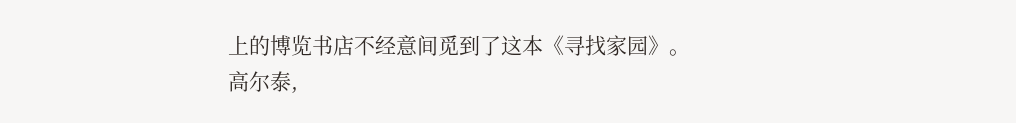上的博览书店不经意间觅到了这本《寻找家园》。
高尔泰,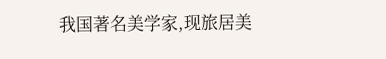我国著名美学家,现旅居美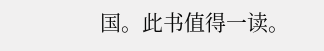国。此书值得一读。